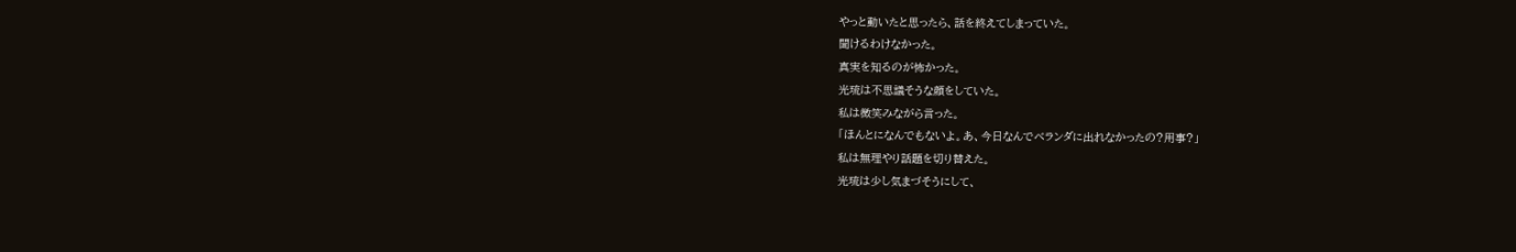やっと動いたと思ったら、話を終えてしまっていた。
聞けるわけなかった。
真実を知るのが怖かった。
光琉は不思議そうな顔をしていた。
私は微笑みながら言った。
「ほんとになんでもないよ。あ、今日なんでベランダに出れなかったの?用事?」
私は無理やり話題を切り替えた。
光琉は少し気まづそうにして、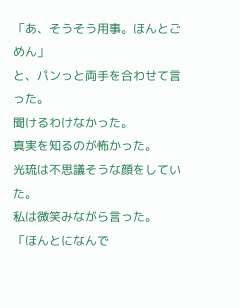「あ、そうそう用事。ほんとごめん」
と、パンっと両手を合わせて言った。
聞けるわけなかった。
真実を知るのが怖かった。
光琉は不思議そうな顔をしていた。
私は微笑みながら言った。
「ほんとになんで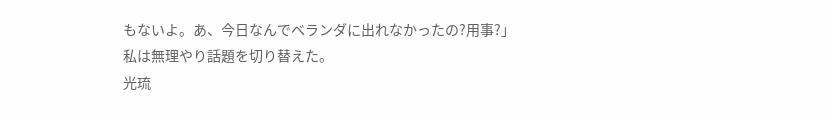もないよ。あ、今日なんでベランダに出れなかったの?用事?」
私は無理やり話題を切り替えた。
光琉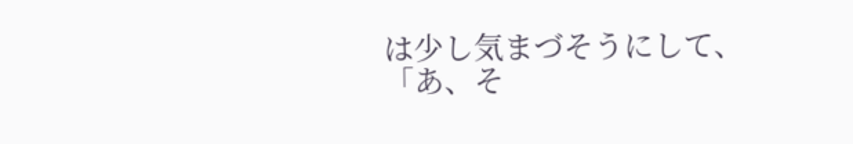は少し気まづそうにして、
「あ、そ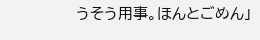うそう用事。ほんとごめん」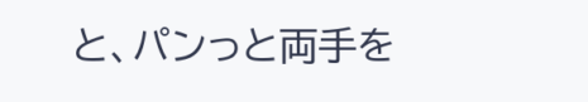と、パンっと両手を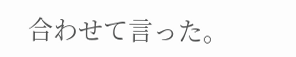合わせて言った。